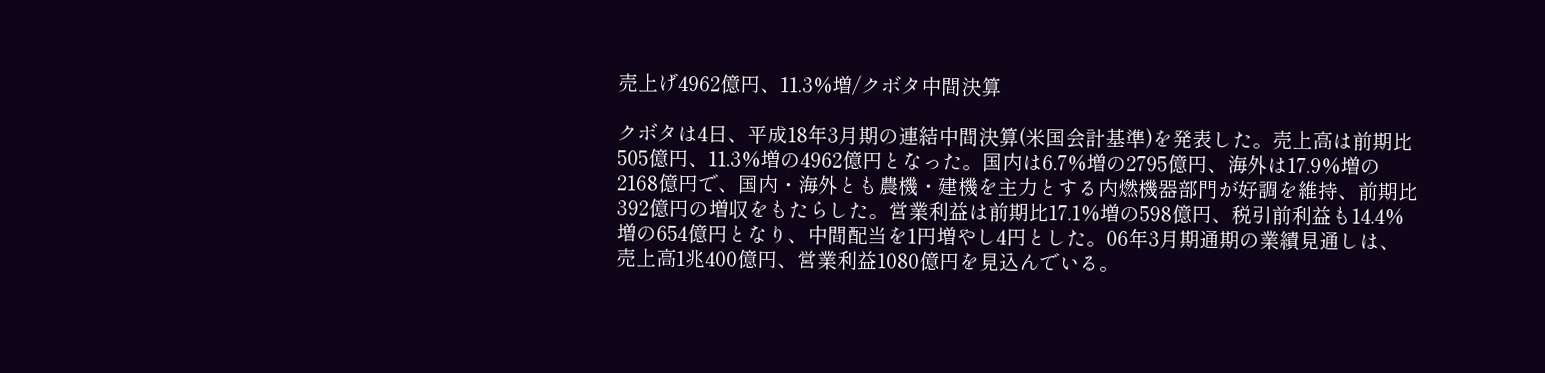売上げ4962億円、11.3%増/クボタ中間決算

クボタは4日、平成18年3月期の連結中間決算(米国会計基準)を発表した。売上高は前期比505億円、11.3%増の4962億円となった。国内は6.7%増の2795億円、海外は17.9%増の2168億円で、国内・海外とも農機・建機を主力とする内燃機器部門が好調を維持、前期比392億円の増収をもたらした。営業利益は前期比17.1%増の598億円、税引前利益も14.4%増の654億円となり、中間配当を1円増やし4円とした。06年3月期通期の業績見通しは、売上高1兆400億円、営業利益1080億円を見込んでいる。